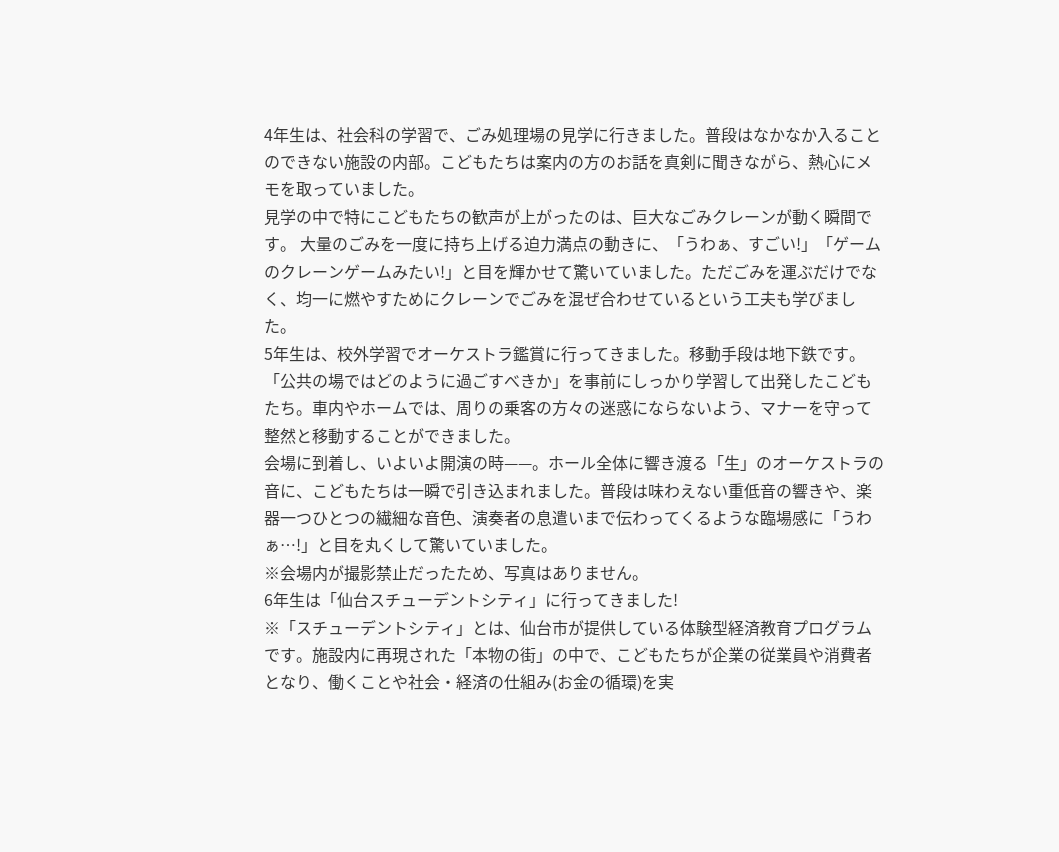4年生は、社会科の学習で、ごみ処理場の見学に行きました。普段はなかなか入ることのできない施設の内部。こどもたちは案内の方のお話を真剣に聞きながら、熱心にメモを取っていました。
見学の中で特にこどもたちの歓声が上がったのは、巨大なごみクレーンが動く瞬間です。 大量のごみを一度に持ち上げる迫力満点の動きに、「うわぁ、すごい!」「ゲームのクレーンゲームみたい!」と目を輝かせて驚いていました。ただごみを運ぶだけでなく、均一に燃やすためにクレーンでごみを混ぜ合わせているという工夫も学びました。
5年生は、校外学習でオーケストラ鑑賞に行ってきました。移動手段は地下鉄です。 「公共の場ではどのように過ごすべきか」を事前にしっかり学習して出発したこどもたち。車内やホームでは、周りの乗客の方々の迷惑にならないよう、マナーを守って整然と移動することができました。
会場に到着し、いよいよ開演の時——。ホール全体に響き渡る「生」のオーケストラの音に、こどもたちは一瞬で引き込まれました。普段は味わえない重低音の響きや、楽器一つひとつの繊細な音色、演奏者の息遣いまで伝わってくるような臨場感に「うわぁ…!」と目を丸くして驚いていました。
※会場内が撮影禁止だったため、写真はありません。
6年生は「仙台スチューデントシティ」に行ってきました!
※「スチューデントシティ」とは、仙台市が提供している体験型経済教育プログラムです。施設内に再現された「本物の街」の中で、こどもたちが企業の従業員や消費者となり、働くことや社会・経済の仕組み(お金の循環)を実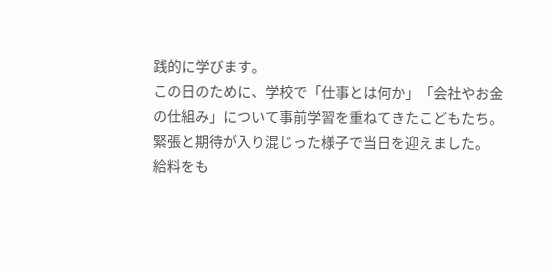践的に学びます。
この日のために、学校で「仕事とは何か」「会社やお金の仕組み」について事前学習を重ねてきたこどもたち。緊張と期待が入り混じった様子で当日を迎えました。
給料をも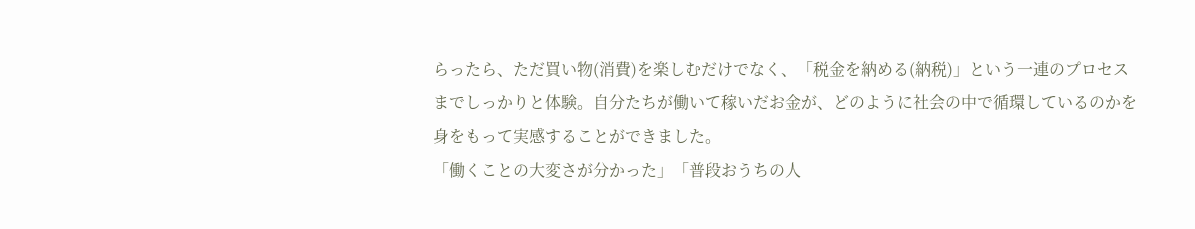らったら、ただ買い物(消費)を楽しむだけでなく、「税金を納める(納税)」という一連のプロセスまでしっかりと体験。自分たちが働いて稼いだお金が、どのように社会の中で循環しているのかを身をもって実感することができました。
「働くことの大変さが分かった」「普段おうちの人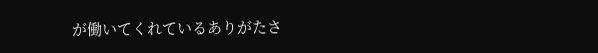が働いてくれているありがたさ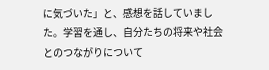に気づいた」と、感想を話していました。学習を通し、自分たちの将来や社会とのつながりについて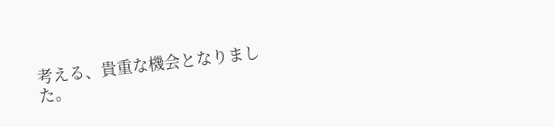考える、貴重な機会となりました。